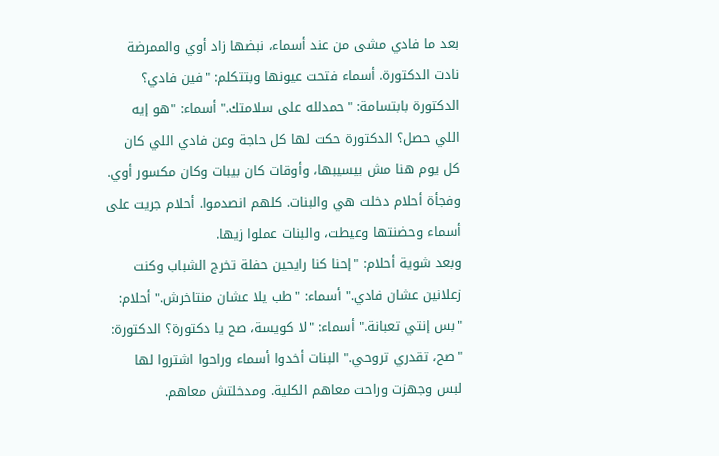بعد ما فادي مشى من عند أسماء، نبضها زاد أوي والممرضة نادت الدكتورة. أسماء فتحت عيونها وبتتكلم: "فين فادي؟ الدكتورة بابتسامة: "حمدلله على سلامتك." أسماء: "هو إيه اللي حصل؟ الدكتورة حكت لها كل حاجة وعن فادي اللي كان كل يوم هنا مش بيسيبها، وأوقات كان بيبات وكان مكسور أوي. وفجأة أحلام دخلت هي والبنات. كلهم انصدموا. أحلام جريت على أسماء وحضنتها وعيطت، والبنات عملوا زيها.
وبعد شوية أحلام: "إحنا كنا رايحين حفلة تخرج الشباب وكنت زعلانين عشان فادي." أسماء: "طب يلا عشان منتاخرش." أحلام: "بس إنتي تعبانة." أسماء: "لا كويسة، صح يا دكتورة؟ الدكتورة: "صح، تقدري تروحي." البنات أخدوا أسماء وراحوا اشتروا لها لبس وجهزت وراحت معاهم الكلية. ومدخلتش معاهم.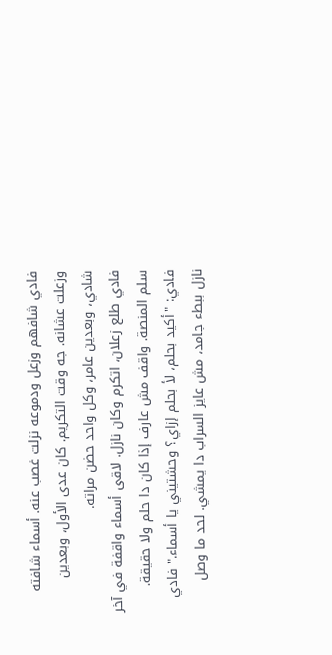فادي شافهم وزعل ودموعه نزلت غصب عنه. أسماء شافته وزعلت عشانه. جه وقت التكريم. كان عدى الأول، وبعدين شادي، وبعدين عامر، وكل واحد حضن مراته.
فادي طلع زعلان، اتكرم وكان نازل. لاقى أسماء واقفة في آخر سلم المنصة. واقف مش عارف إذا كان دا حلم ولا حقيقة. فادي: "أكيد بحلم، لأ بحلم إزاي؟ وحشتيني يا أسماء." فادي نازل ببطء جامد، مش عايز السراب دا يمشي. لحد ما وصل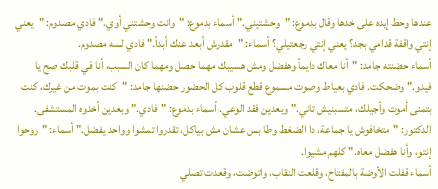عندها وحط إيده على خدها وقال بدموع: "وحشتيني." أسماء بدموع: "وانت وحشتني أوي." فادي مصدوم: "يعني إنتي واقفة قدامي بجد؟ يعني إنتي رجعتيلي؟ أسماء: "مقدرش أبعد عنك أبداً." فادي لسه مصدوم.
أسماء حضنته جامد: "أنا معاك دايماً وهفضل ومش هسيبك مهما حصل ومهما كان السبب، أنا في قلبك صح يا فيدو." وضحكت. فادي بعياط وصوت مسموع قطع قلوب كل الحضور حضنها جامد: "كنت بموت من غيرك، كنت بتمنى أموت وأجيلك، متسبنيش تاني." وبعدين فقد الوعي. أسماء بدموع: "فادي." وبعدين أخدوه المستشفى. الدكتور: "متخافوش يا جماعة، دا الضغط وطا بس عشان مش بياكل، تقدروا تمشوا وواحد يفضل." أسماء: "روحوا إنتو، وأنا هفضل معاه." كلهم مشيوا.
أسماء قفلت الأوضة بالمفتاح، وقلعت النقاب، واتوضت، وقعدت تصلي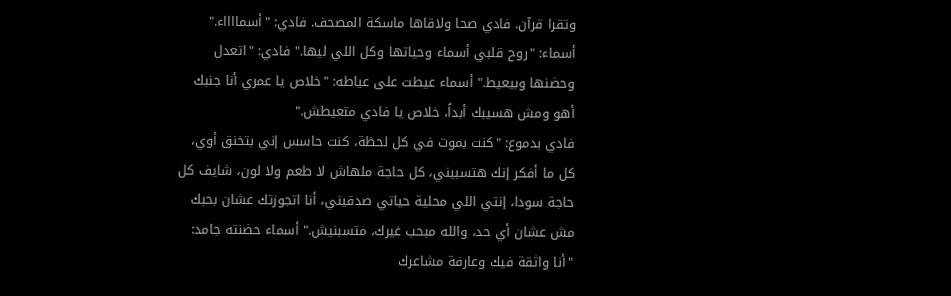وتقرا قرآن. فادي صحا ولاقاها ماسكة المصحف. فادي: "أسمااااء." أسماء: "روح قلبي أسماء وحياتها وكل اللي ليها." فادي: "اتعدل وحضنها وبيعيط." أسماء عيطت على عياطه: "خلاص يا عمري أنا جنبك أهو ومش هسيبك أبداً، خلاص يا فادي متعيطش."
فادي بدموع: "كنت بموت في كل لحظة، كنت حاسس إني بتخنق أوي، كل ما أفكر إنك هتسبيني، كل حاجة ملهاش لا طعم ولا لون، شايف كل حاجة سودا، إنتي اللي محلية حياتي صدقيني، أنا اتجوزتك عشان بحبك مش عشان أي حد، والله مبحب غيرك، متسبنيش." أسماء حضنته جامد: "أنا واثقة فيك وعارفة مشاعرك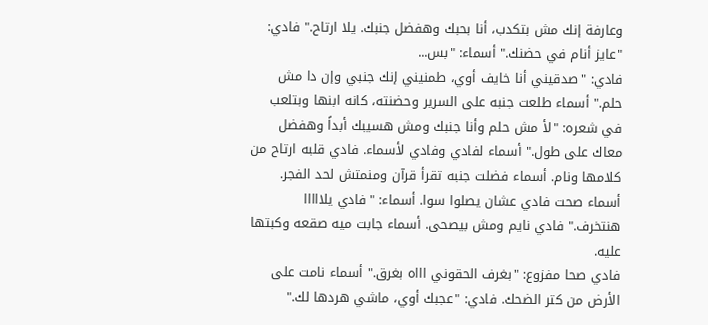وعارفة إنك مش بتكدب، أنا بحبك وهفضل جنبك. يلا ارتاح." فادي: "عايز أنام في حضنك." أسماء: "بس...
فادي: "صدقيني أنا خايف أوي، طمنيني إنك جنبي وإن دا مش حلم." أسماء طلعت جنبه على السرير وحضنته، كانه ابنها وبتلعب في شعره: "لأ مش حلم وأنا جنبك ومش هسيبك أبداً وهفضل معاك على طول." أسماء لفادي وفادي لأسماء. فادي قلبه ارتاح من كلامها ونام. أسماء فضلت جنبه تقرأ قرآن ومنمتش لحد الفجر. أسماء صحت فادي عشان يصلوا سوا. أسماء: "فادي يلااااا هنتخرف." فادي نايم ومش بيصحى. أسماء جابت ميه صقعه وكبتها عليه.
فادي صحا مفزوع: "بغرف الحقوني اااه بغرق." أسماء نامت على الأرض من كتر الضحك. فادي: "عجبك أوي، ماشي هردها لك."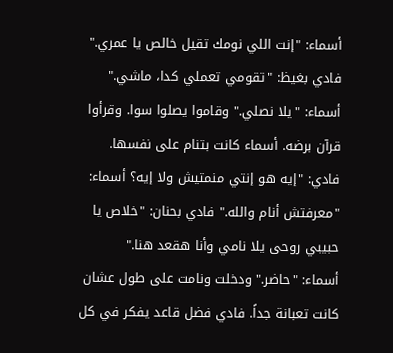أسماء: "إنت اللي نومك تقيل خالص يا عمري." فادي بغيظ: "تقومي تعملي كدا، ماشي." أسماء: "يلا نصلي." وقاموا يصلوا سوا. وقرأوا قرآن برضه. أسماء كانت بتنام على نفسها. فادي: "إيه هو إنتي منمتيش ولا إيه؟ أسماء: "معرفتش أنام والله." فادي بحنان: "خلاص يا حبيبي روحى يلا نامي وأنا هقعد هنا."
أسماء: "حاضر." ودخلت ونامت على طول عشان كانت تعبانة جداً. فادي فضل قاعد يفكر في كل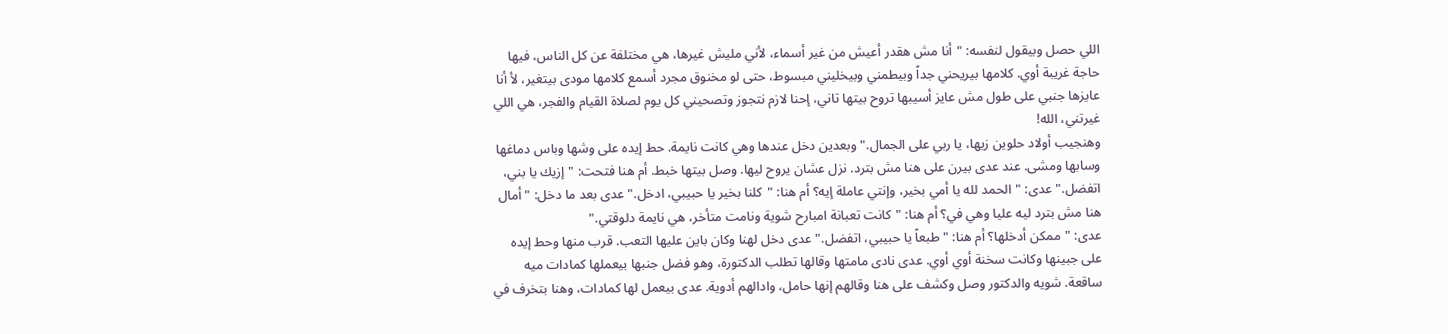اللي حصل وبيقول لنفسه: "أنا مش هقدر أعيش من غير أسماء، لأني مليش غيرها، هي مختلفة عن كل الناس، فيها حاجة غريبة أوي. كلامها بيريحني جداً وبيطمني وبيخليني مبسوط، حتى لو مخنوق مجرد أسمع كلامها مودى بيتغير، لأ أنا عايزها جنبي على طول مش عايز أسيبها تروح بيتها تاني، إحنا لازم نتجوز وتصحيني كل يوم لصلاة القيام والفجر، هي اللي غيرتني، الله!
وهنجيب أولاد حلوين زيها، يا ربي على الجمال." وبعدين دخل عندها وهي كانت نايمة. حط إيده على وشها وباس دماغها وسابها ومشى. عند عدى بيرن على هنا مش بترد. نزل عشان يروح ليها. وصل بيتها خبط. أم هنا فتحت: "إزيك يا بني، اتفضل." عدى: "الحمد لله يا أمي بخير، وإنتي عاملة إيه؟ أم هنا: "كلنا بخير يا حبيبي، ادخل." عدى بعد ما دخل: "أمال هنا مش بترد ليه عليا وهي في؟ أم هنا: "كانت تعبانة امبارح شوية ونامت متأخر، هي نايمة دلوقتي."
عدى: "ممكن أدخلها؟ أم هنا: "طبعاً يا حبيبي، اتفضل." عدى دخل لهنا وكان باين عليها التعب. قرب منها وحط إيده على جبينها وكانت سخنة أوي أوي. عدى نادى مامتها وقالها تطلب الدكتورة، وهو فضل جنبها بيعملها كمادات ميه ساقعة. شويه والدكتور وصل وكشف على هنا وقالهم إنها حامل، وادالهم أدوية. عدى بيعمل لها كمادات، وهنا بتخرف في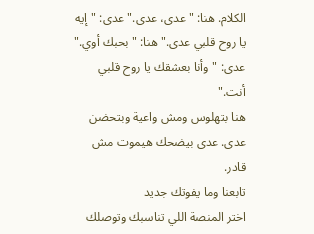الكلام. هنا: "عدى، عدى." عدى: "إيه يا روح قلبي عدى." هنا: "بحبك أوي." عدى: "وأنا بعشقك يا روح قلبي أنت."
هنا بتهلوس ومش واعية وبتحضن عدى. عدى بيضحك هيموت مش قادر.
تابعنا وما يفوتك جديد
اختر المنصة اللي تناسبك وتوصلك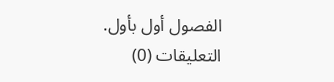الفصول أول بأول.
التعليقات (0)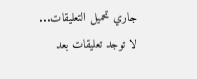جاري تحميل التعليقات...
لا توجد تعليقات بعد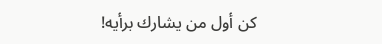كن أول من يشارك برأيه!